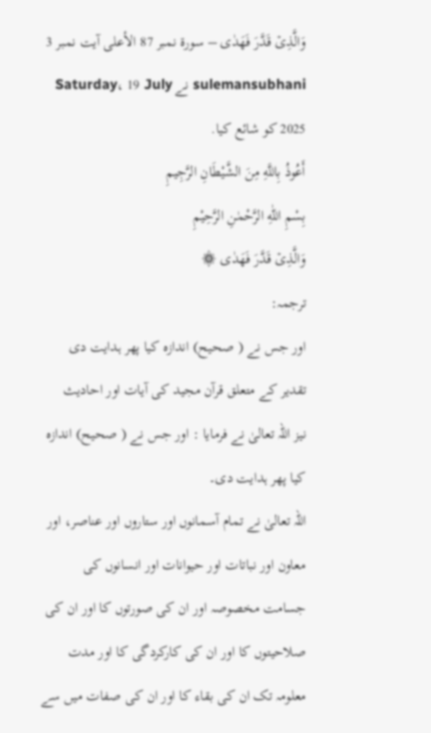وَالَّذِىۡ قَدَّرَ فَهَدٰى – سورۃ نمبر 87 الأعلى آیت نمبر 3
sulemansubhani نے Saturday، 19 July 2025 کو شائع کیا.
أَعُوذُ بِاللَّهِ مِنَ الشَّيْطَانِ الرَّجِيمِ
بِسْمِ اللّٰهِ الرَّحْمٰنِ الرَّحِيْمِ
وَالَّذِىۡ قَدَّرَ فَهَدٰى ۞
ترجمہ:
اور جس نے ( صحیح) اندازہ کیا پھر ہدایت دی
تقدیر کے متعلق قرآن مجید کی آیات اور احادیث
نیز اللہ تعالیٰ نے فرمایا : اور جس نے ( صحیح) اندازہ کیا پھر ہدایت دی۔
اللہ تعالیٰ نے تمام آسمانوں اور ستاروں اور عناصر، اور معاون اور نباتات اور حیوانات اور انسانوں کی جسامت مخصوصہ اور ان کی صورتوں کا اور ان کی صلاحیتوں کا اور ان کی کارکردگی کا اور مدت معلومہ تک ان کی بقاء کا اور ان کی صفات میں سے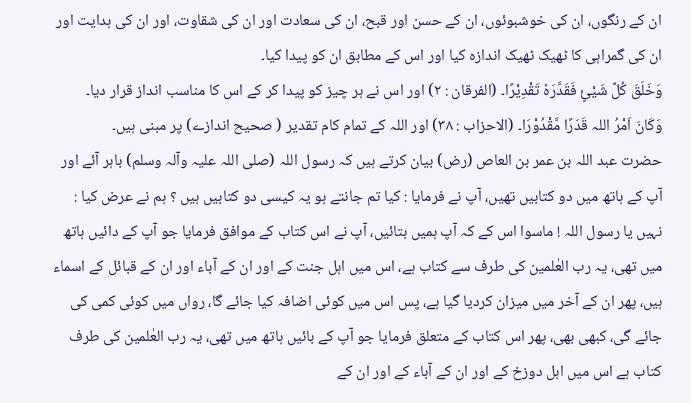ان کے رنگوں، ان کی خوشبوئوں، ان کے حسن اور قبح، ان کی سعادت اور ان کی شقاوت، اور ان کی ہدایت اور ان کی گمراہی کا ٹھیک ٹھیک اندازہ کیا اور اس کے مطابق ان کو پیدا کیا۔
وَخَلَقَ کُلَّ شَیْئٍ فَقَدَّرَہٗ تَقْدِیْرًا۔ (الفرقان : ٢) اور اس نے ہر چیز کو پیدا کر کے اس کا مناسب انداز قرار دیا۔
وَکَانَ اَمْرُ اللہ قَدَرًا مَّقْدُوْرَا۔ (الاحزاب : ٣٨) اور اللہ کے تمام کام تقدیر ( صحیح اندازے) پر مبنی ہیں۔
حضرت عبد اللہ بن عمر بن العاص (رض) بیان کرتے ہیں کہ رسول اللہ (صلی اللہ علیہ وآلہ وسلم) باہر آئے اور آپ کے ہاتھ میں دو کتابیں تھیں، آپ نے فرمایا : کیا تم جانتے ہو یہ کیسی دو کتابیں ہیں ؟ ہم نے عرض کیا : نہیں یا رسول اللہ ! ماسوا اس کے کہ آپ ہمیں بتائیں، آپ نے اس کتاب کے موافق فرمایا جو آپ کے دائیں ہاتھ میں تھی، یہ رب العٰلمین کی طرف سے کتاب ہے، اس میں اہل جنت کے اور ان کے آباء اور ان کے قبائل کے اسماء ہیں، پھر ان کے آخر میں میزان کردیا گیا ہے، پس اس میں کوئی اضافہ کیا جائے گا، رواں میں کوئی کمی کی جائے گی، کبھی بھی، پھر اس کتاب کے متعلق فرمایا جو آپ کے بائیں ہاتھ میں تھی، یہ رب العٰلمین کی طرف کتاب ہے اس میں اہل دوزخ کے اور ان کے آباء کے اور ان کے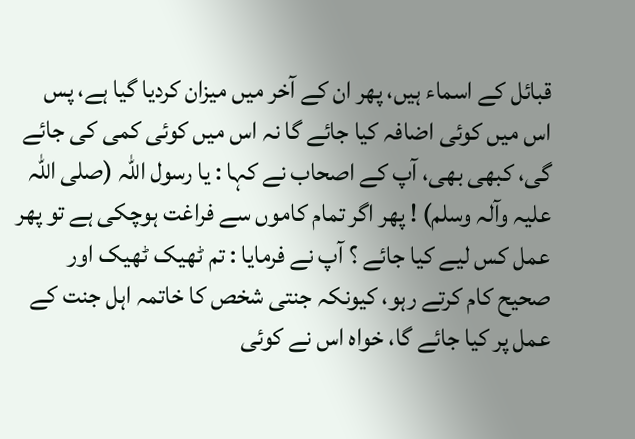قبائل کے اسماء ہیں، پھر ان کے آخر میں میزان کردیا گیا ہے، پس اس میں کوئی اضافہ کیا جائے گا نہ اس میں کوئی کمی کی جائے گی، کبھی بھی، آپ کے اصحاب نے کہا : یا رسول اللہ (صلی اللہ علیہ وآلہ وسلم) ! پھر اگر تمام کاموں سے فراغت ہوچکی ہے تو پھر عمل کس لیے کیا جائے ؟ آپ نے فرمایا : تم ٹھیک ٹھیک اور صحیح کام کرتے رہو، کیونکہ جنتی شخص کا خاتمہ اہل جنت کے عمل پر کیا جائے گا، خواہ اس نے کوئی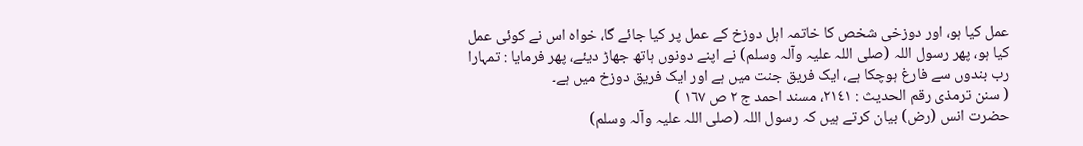عمل کیا ہو، اور دوزخی شخص کا خاتمہ اہل دوزخ کے عمل پر کیا جائے گا، خواہ اس نے کوئی عمل کیا ہو، پھر رسول اللہ (صلی اللہ علیہ وآلہ وسلم) نے اپنے دونوں ہاتھ جھاڑ دیئے، پھر فرمایا : تمہارا رب بندوں سے فارغ ہوچکا ہے، ایک فریق جنت میں ہے اور ایک فریق دوزخ میں ہے۔
( سنن ترمذی رقم الحدیث : ٢١٤١، مسند احمد ج ٢ ص ١٦٧ )
حضرت انس (رض) بیان کرتے ہیں کہ رسول اللہ (صلی اللہ علیہ وآلہ وسلم)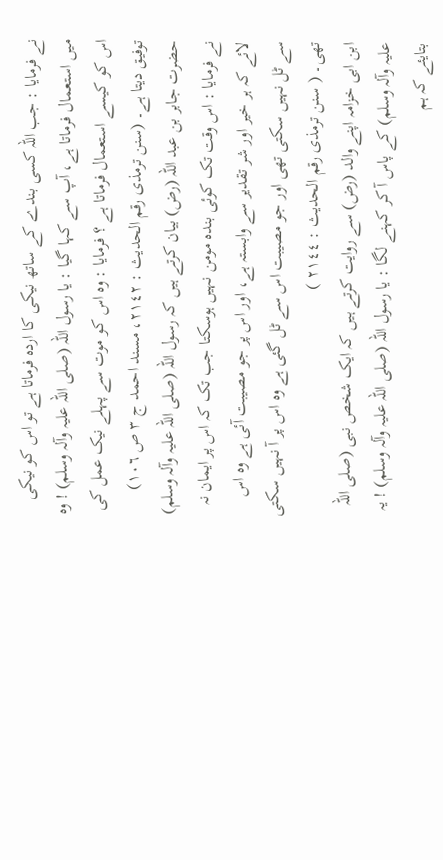نے فرمایا : جب اللہ کسی بندے کے ساتھ نیکی کا اردہ فرماتا ہے تو اس کو نیکی میں استعمال فرماتا ہے، آپ سے کہا گیا : یا رسول اللہ (صلی اللہ علیہ وآلہ وسلم) ! وہ اس کو کیسے استعمال فرماتا ہے ؟ فرمایا : وہ اس کو موت سے پہلے نیک عمل کی توفیق دیتا ہے۔ (سنن ترمذی رقم الحدیث : ٢١٤٢، مسند احمد ج ٣ ص ١٠٦)
حضرت جابر بن عبد اللہ (رض) بیان کرتے ہیں کہ رسول اللہ (صلی اللہ علیہ وآلہ وسلم) نے فرمایا : اس وقت تک کوئی بندہ مومن نہیں ہوسکتا جب تک کہ اس پر ایمان نہ لائے کہ ہر خیر اور شر تقدیر سے وابستہ ہے، اور اس پر جو مصیبت آئی ہے وہ اس سے ٹل نہیں سکتی تھی اور جو مصیبت اس سے ٹل گئی ہے وہ اس پر آ نہیں سکتی تھی۔ ( سنن ترمذی رقم الحدیث : ٢١٤٤ )
ابن ابی خزامہ اپنے والد (رض) سے روایت کرتے ہیں کہ ایک شخص نبی (صلی اللہ علیہ وآلہ وسلم) کے پاس آ کر کہنے لگا : یا رسول اللہ (صلی اللہ علیہ وآلہ وسلم) ! یہ بتایئے کہ ہم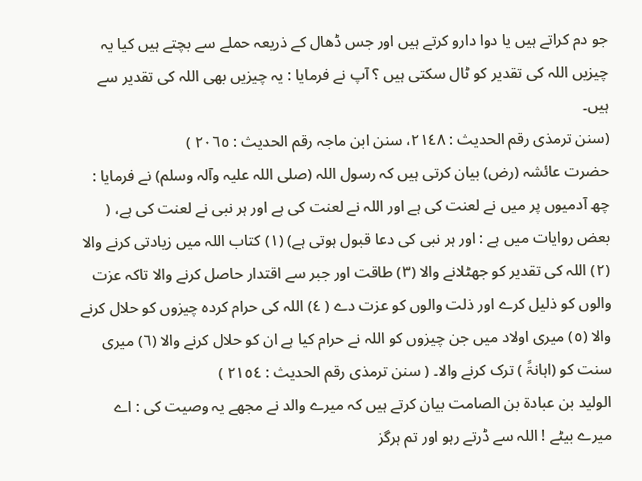جو دم کراتے ہیں یا دوا دارو کرتے ہیں اور جس ڈھال کے ذریعہ حملے سے بچتے ہیں کیا یہ چیزیں اللہ کی تقدیر کو ٹال سکتی ہیں ؟ آپ نے فرمایا : یہ چیزیں بھی اللہ کی تقدیر سے ہیں۔
(سنن ترمذی رقم الحدیث : ٢١٤٨، سنن ابن ماجہ رقم الحدیث : ٢٠٦٥ )
حضرت عائشہ (رض) بیان کرتی ہیں کہ رسول اللہ (صلی اللہ علیہ وآلہ وسلم) نے فرمایا : چھ آدمیوں پر میں نے لعنت کی ہے اور اللہ نے لعنت کی ہے اور ہر نبی نے لعنت کی ہے، ( بعض روایات میں ہے : اور ہر نبی کی دعا قبول ہوتی ہے) (١) کتاب اللہ میں زیادتی کرنے والا (٢) اللہ کی تقدیر کو جھٹلانے والا (٣) طاقت اور جبر سے اقتدار حاصل کرنے والا تاکہ عزت والوں کو ذلیل کرے اور ذلت والوں کو عزت دے ( ٤) اللہ کی حرام کردہ چیزوں کو حلال کرنے والا (٥) میری اولاد میں جن چیزوں کو اللہ نے حرام کیا ہے ان کو حلال کرنے والا (٦) میری سنت کو (اہانۃً ) ترک کرنے والا۔ ( سنن ترمذی رقم الحدیث : ٢١٥٤ )
الولید بن عبادۃ بن الصامت بیان کرتے ہیں کہ میرے والد نے مجھے یہ وصیت کی : اے میرے بیٹے ! اللہ سے ڈرتے رہو اور تم ہرگز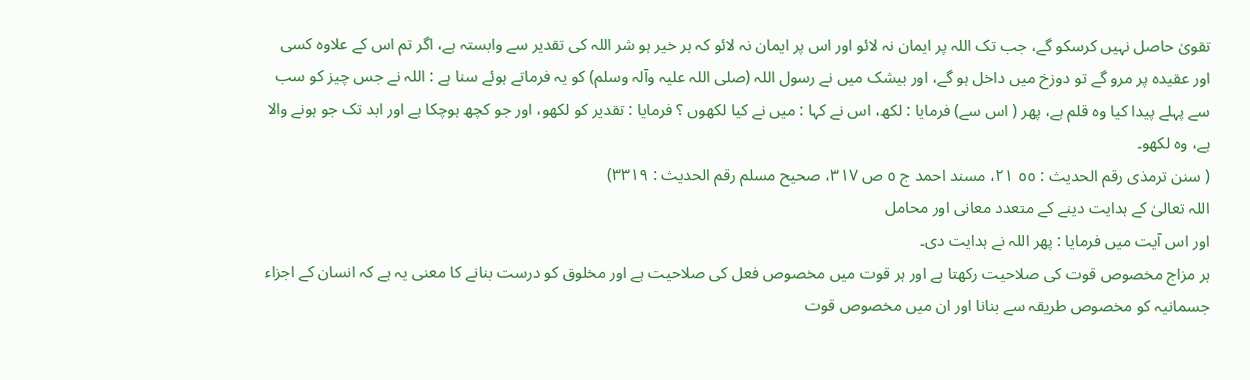تقویٰ حاصل نہیں کرسکو گے، جب تک اللہ پر ایمان نہ لائو اور اس پر ایمان نہ لائو کہ ہر خیر ہو شر اللہ کی تقدیر سے وابستہ ہے، اگر تم اس کے علاوہ کسی اور عقیدہ پر مرو گے تو دوزخ میں داخل ہو گے، اور بیشک میں نے رسول اللہ (صلی اللہ علیہ وآلہ وسلم) کو یہ فرماتے ہوئے سنا ہے : اللہ نے جس چیز کو سب سے پہلے پیدا کیا وہ قلم ہے، پھر ( اس سے) فرمایا : لکھ، اس نے کہا : میں نے کیا لکھوں ؟ فرمایا : تقدیر کو لکھو، اور جو کچھ ہوچکا ہے اور ابد تک جو ہونے والا ہے، وہ لکھو۔
( سنن ترمذی رقم الحدیث : ٥٥ ٢١، مسند احمد ج ٥ ص ٣١٧، صحیح مسلم رقم الحدیث : ٣٣١٩)
اللہ تعالیٰ کے ہدایت دینے کے متعدد معانی اور محامل
اور اس آیت میں فرمایا : پھر اللہ نے ہدایت دی۔
ہر مزاج مخصوص قوت کی صلاحیت رکھتا ہے اور ہر قوت میں مخصوص فعل کی صلاحیت ہے اور مخلوق کو درست بنانے کا معنی یہ ہے کہ انسان کے اجزاء جسمانیہ کو مخصوص طریقہ سے بنانا اور ان میں مخصوص قوت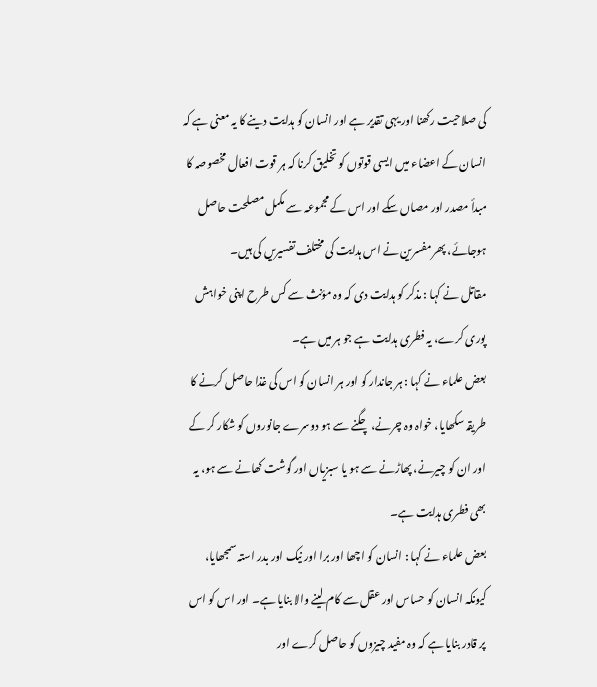کی صلاحیت رکھنا اور یہی تقدیر ہے اور انسان کو ہدایت دینے کا یہ معنی ہے کہ انسان کے اعضاء میں ایسی قوتوں کو تخلیق کرنا کہ ہر قوت افعال مخصوصہ کا مبدأ مصدر اور مصاں سکے اور اس کے مجموعہ سے مکمل مصلحت حاصل ہوجائے، پھر مفسرین نے اس ہدایت کی مختلف تفسیریں کی ہیں۔
مقاتل نے کہا : مذکر کو ہدایت دی کہ وہ مؤنث سے کس طرح اپنی خواہش پوری کرے، یہ فطری ہدایت ہے جو ہر میں ہے۔
بعض علماء نے کہا : ہر جاندار کو اور ہر انسان کو اس کی غذا حاصل کرنے کا طریقہ سکھایا، خواہ وہ چرنے، چگنے سے ہو دوسرے جانوروں کو شکار کر کے اور ان کو چیرنے، پھاڑنے سے ہو یا سبزیاں اور گوشت کھانے سے ہو، یہ بھی فطری ہدایت ہے۔
بعض علماء نے کہا : انسان کو اچھا اور برا اور نیک اور بدر استہ سمجھایا، کیونکہ انسان کو حساس اور عقل سے کام لینے والا بنایا ہے۔ اور اس کو اس پر قادر بنایا ہے کہ وہ مفید چیزوں کو حاصل کرے اور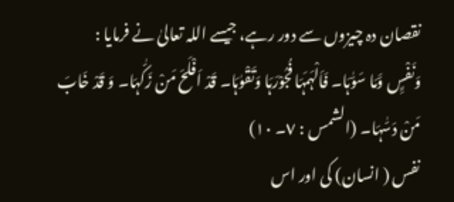نقصان دہ چیزوں سے دور رہے، جیسے اللہ تعالیٰ نے فرمایا :
وَنَفْسٍِ وَّمَا سَوّٰہَا۔ فَاَلْہَمَہَا فُجُوْرَہَا وَتَقْوٰہَا۔ قَدْ اَفْلَحَ مَنْ زَکّٰہَا۔ وَ قَدْ خَابَ مَنْ دَسّٰہَا۔ (الشمس : ٧۔ ١٠)
نفس ( انسان) کی اور اس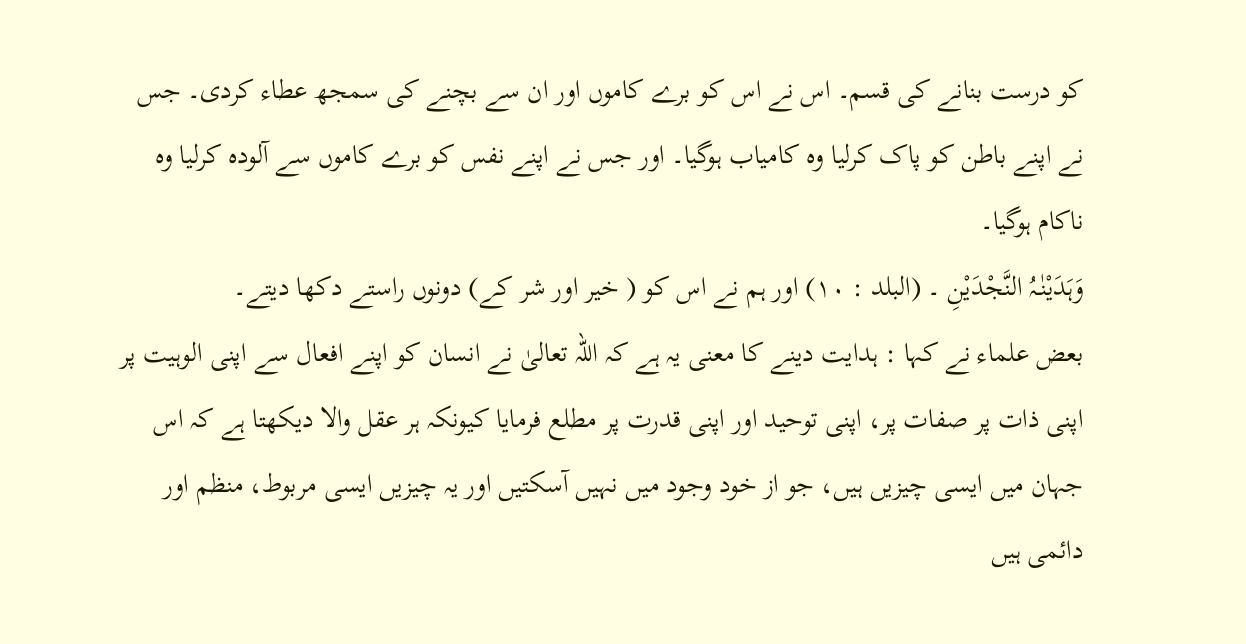کو درست بنانے کی قسم۔ اس نے اس کو برے کاموں اور ان سے بچنے کی سمجھ عطاء کردی۔ جس نے اپنے باطن کو پاک کرلیا وہ کامیاب ہوگیا۔ اور جس نے اپنے نفس کو برے کاموں سے آلودہ کرلیا وہ ناکام ہوگیا۔
وَہَدَیْنٰـہُ النَّجْدَیْنِ ۔ (البلد : ١٠) اور ہم نے اس کو ( خیر اور شر کے) دونوں راستے دکھا دیتے۔
بعض علماء نے کہا : ہدایت دینے کا معنی یہ ہے کہ اللہ تعالیٰ نے انسان کو اپنے افعال سے اپنی الوہیت پر اپنی ذات پر صفات پر، اپنی توحید اور اپنی قدرت پر مطلع فرمایا کیونکہ ہر عقل والا دیکھتا ہے کہ اس جہان میں ایسی چیزیں ہیں، جو از خود وجود میں نہیں آسکتیں اور یہ چیزیں ایسی مربوط، منظم اور دائمی ہیں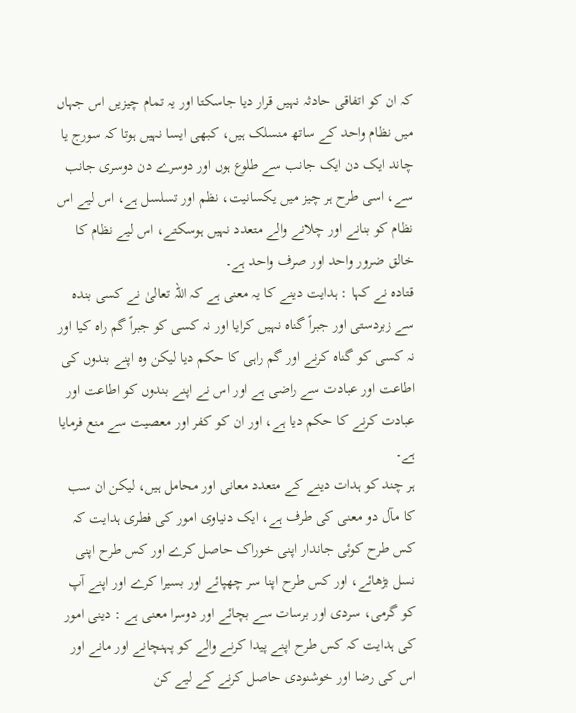کہ ان کو اتفاقی حادثہ نہیں قرار دیا جاسکتا اور یہ تمام چیزیں اس جہاں میں نظام واحد کے ساتھ منسلک ہیں، کبھی ایسا نہیں ہوتا کہ سورج یا چاند ایک دن ایک جانب سے طلوع ہوں اور دوسرے دن دوسری جانب سے، اسی طرح ہر چیز میں یکسانیت، نظم اور تسلسل ہے، اس لیے اس نظام کو بنانے اور چلانے والے متعدد نہیں ہوسکتے، اس لیے نظام کا خالق ضرور واحد اور صرف واحد ہے۔
قتادہ نے کہا : ہدایت دینے کا یہ معنی ہے کہ اللہ تعالیٰ نے کسی بندہ سے زبردستی اور جبراً گناہ نہیں کرایا اور نہ کسی کو جبراً گم راہ کیا اور نہ کسی کو گناہ کرنے اور گم راہی کا حکم دیا لیکن وہ اپنے بندوں کی اطاعت اور عبادت سے راضی ہے اور اس نے اپنے بندوں کو اطاعت اور عبادت کرنے کا حکم دیا ہے، اور ان کو کفر اور معصیت سے منع فرمایا ہے۔
ہر چند کو ہدات دینے کے متعدد معانی اور محامل ہیں، لیکن ان سب کا مآل دو معنی کی طرف ہے، ایک دنیاوی امور کی فطری ہدایت کہ کس طرح کوئی جاندار اپنی خوراک حاصل کرے اور کس طرح اپنی نسل بڑھائے، اور کس طرح اپنا سر چھپائے اور بسیرا کرے اور اپنے آپ کو گرمی، سردی اور برسات سے بچائے اور دوسرا معنی ہے : دینی امور کی ہدایت کہ کس طرح اپنے پیدا کرنے والے کو پہنچانے اور مانے اور اس کی رضا اور خوشنودی حاصل کرنے کے لیے کن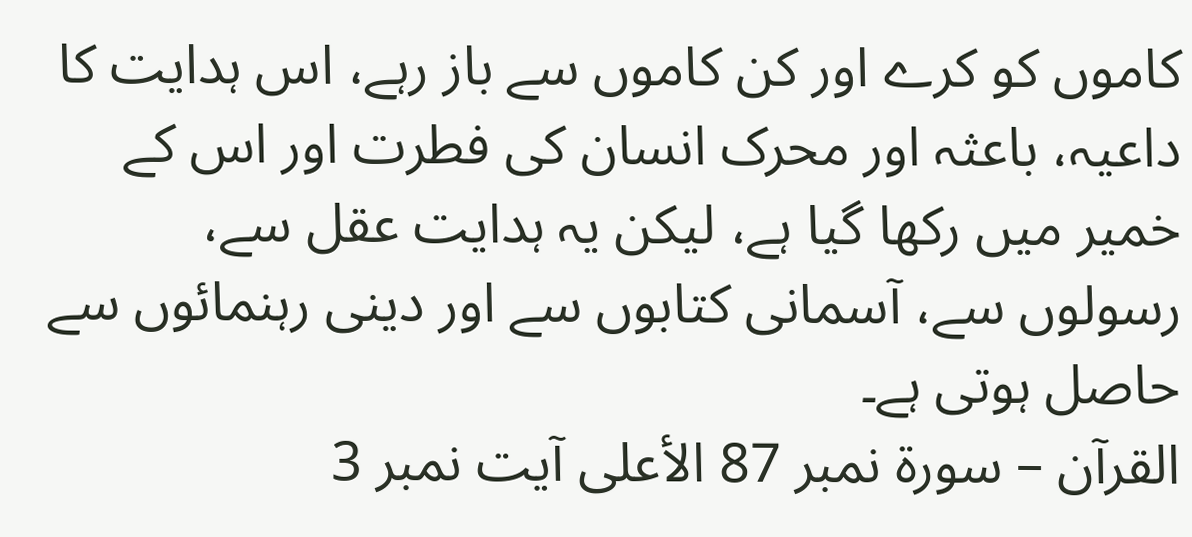کاموں کو کرے اور کن کاموں سے باز رہے، اس ہدایت کا داعیہ، باعثہ اور محرک انسان کی فطرت اور اس کے خمیر میں رکھا گیا ہے، لیکن یہ ہدایت عقل سے، رسولوں سے، آسمانی کتابوں سے اور دینی رہنمائوں سے حاصل ہوتی ہے۔
القرآن – سورۃ نمبر 87 الأعلى آیت نمبر 3